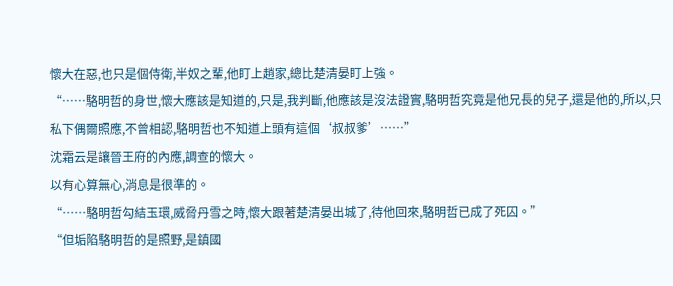懷大在惡,也只是個侍衛,半奴之輩,他盯上趙家,總比楚清晏盯上強。
“……駱明哲的身世,懷大應該是知道的,只是,我判斷,他應該是沒法證實,駱明哲究竟是他兄長的兒子,還是他的,所以,只私下偶爾照應,不曾相認,駱明哲也不知道上頭有這個‘叔叔爹’……”
沈霜云是讓晉王府的內應,調查的懷大。
以有心算無心,消息是很準的。
“……駱明哲勾結玉環,威脅丹雪之時,懷大跟著楚清晏出城了,待他回來,駱明哲已成了死囚。”
“但垢陷駱明哲的是照野,是鎮國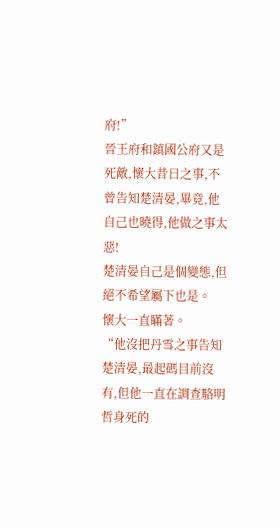府!”
晉王府和鎮國公府又是死敵,懷大昔日之事,不曾告知楚清晏,畢竟,他自己也曉得,他做之事太惡!
楚清晏自己是個變態,但絕不希望屬下也是。
懷大一直瞞著。
“他沒把丹雪之事告知楚清晏,最起碼目前沒有,但他一直在調查駱明哲身死的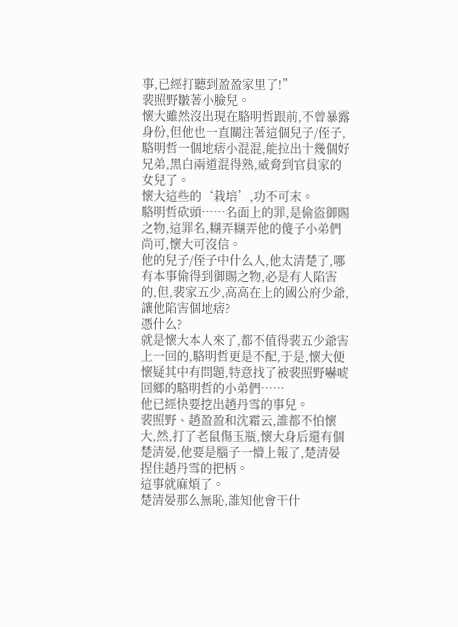事,已經打聽到盈盈家里了!”
裴照野皺著小臉兒。
懷大雖然沒出現在駱明哲跟前,不曾暴露身份,但他也一直關注著這個兒子/侄子,駱明哲一個地痞小混混,能拉出十幾個好兄弟,黑白兩道混得熟,威脅到官員家的女兒了。
懷大這些的‘栽培’,功不可末。
駱明哲砍頭……名面上的罪,是偷盜御賜之物,這罪名,糊弄糊弄他的傻子小弟們尚可,懷大可沒信。
他的兒子/侄子中什么人,他太清楚了,哪有本事偷得到御賜之物,必是有人陷害的,但,裴家五少,高高在上的國公府少爺,讓他陷害個地痞?
憑什么?
就是懷大本人來了,都不值得裴五少爺害上一回的,駱明哲更是不配,于是,懷大便懷疑其中有問題,特意找了被裴照野嚇唬回鄉的駱明哲的小弟們……
他已經快要挖出趙丹雪的事兒。
裴照野、趙盈盈和沈霜云,誰都不怕懷大,然,打了老鼠傷玉瓶,懷大身后還有個楚清晏,他要是腦子一懵上報了,楚清晏捏住趙丹雪的把柄。
這事就麻煩了。
楚清晏那么無恥,誰知他會干什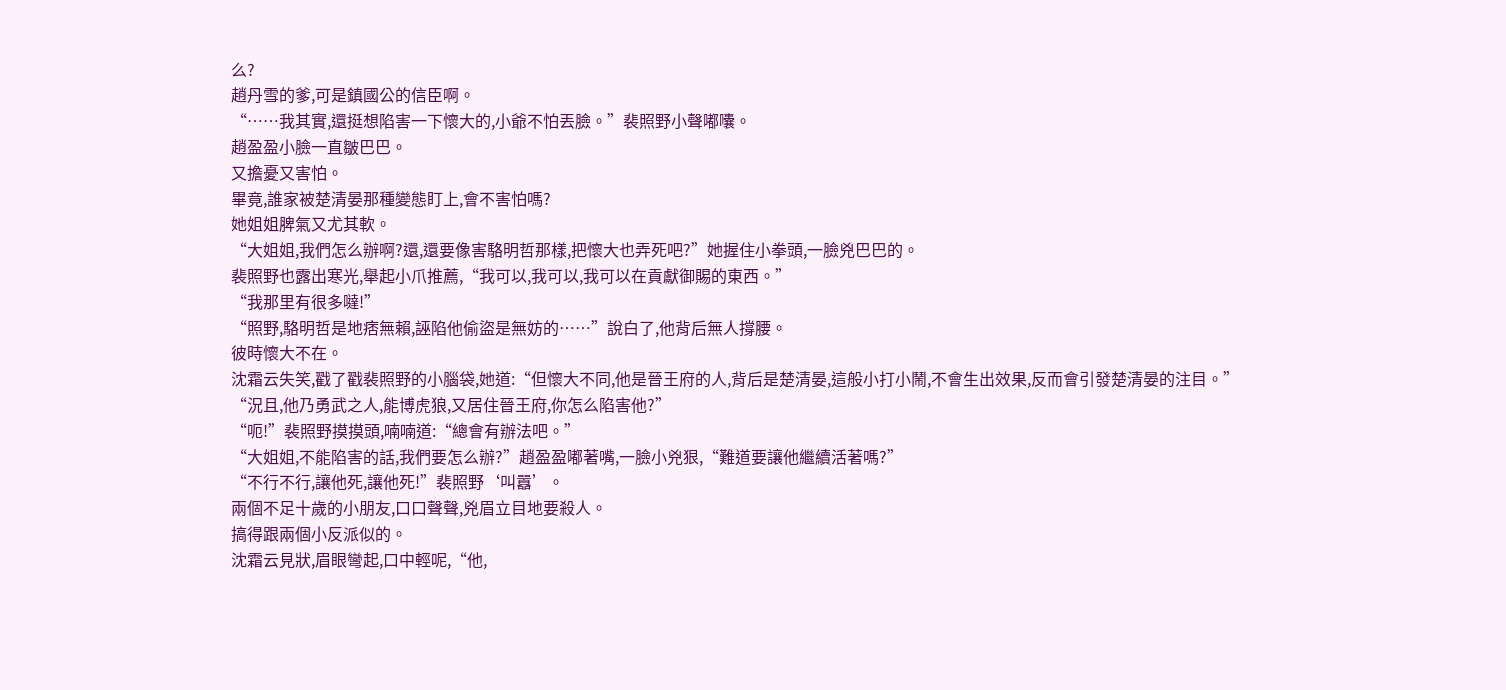么?
趙丹雪的爹,可是鎮國公的信臣啊。
“……我其實,還挺想陷害一下懷大的,小爺不怕丟臉。”裴照野小聲嘟囔。
趙盈盈小臉一直皺巴巴。
又擔憂又害怕。
畢竟,誰家被楚清晏那種變態盯上,會不害怕嗎?
她姐姐脾氣又尤其軟。
“大姐姐,我們怎么辦啊?還,還要像害駱明哲那樣,把懷大也弄死吧?”她握住小拳頭,一臉兇巴巴的。
裴照野也露出寒光,舉起小爪推薦,“我可以,我可以,我可以在貢獻御賜的東西。”
“我那里有很多噠!”
“照野,駱明哲是地痞無賴,誣陷他偷盜是無妨的……”說白了,他背后無人撐腰。
彼時懷大不在。
沈霜云失笑,戳了戳裴照野的小腦袋,她道:“但懷大不同,他是晉王府的人,背后是楚清晏,這般小打小鬧,不會生出效果,反而會引發楚清晏的注目。”
“況且,他乃勇武之人,能博虎狼,又居住晉王府,你怎么陷害他?”
“呃!”裴照野摸摸頭,喃喃道:“總會有辦法吧。”
“大姐姐,不能陷害的話,我們要怎么辦?”趙盈盈嘟著嘴,一臉小兇狠,“難道要讓他繼續活著嗎?”
“不行不行,讓他死,讓他死!”裴照野‘叫囂’。
兩個不足十歲的小朋友,口口聲聲,兇眉立目地要殺人。
搞得跟兩個小反派似的。
沈霜云見狀,眉眼彎起,口中輕呢,“他,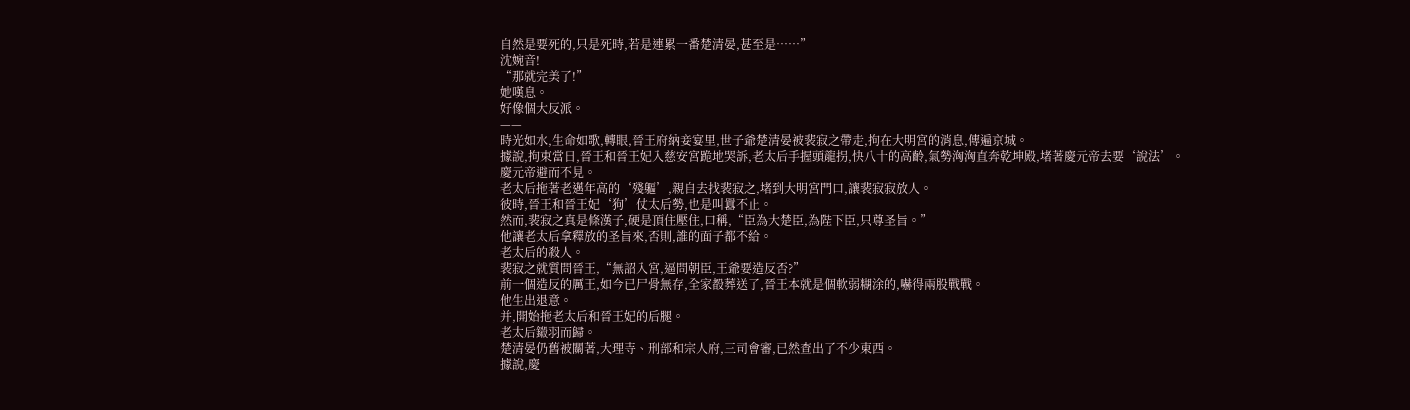自然是要死的,只是死時,若是連累一番楚清晏,甚至是……”
沈婉音!
“那就完美了!”
她嘆息。
好像個大反派。
——
時光如水,生命如歌,轉眼,晉王府納妾宴里,世子爺楚清晏被裴寂之帶走,拘在大明宮的消息,傳遍京城。
據說,拘束當日,晉王和晉王妃入慈安宮跪地哭訴,老太后手握頭龍拐,快八十的高齡,氣勢洶洶直奔乾坤殿,堵著慶元帝去要‘說法’。
慶元帝避而不見。
老太后拖著老邁年高的‘殘軀’,親自去找裴寂之,堵到大明宮門口,讓裴寂寂放人。
彼時,晉王和晉王妃‘狗’仗太后勢,也是叫囂不止。
然而,裴寂之真是條漢子,硬是頂住壓住,口稱,“臣為大楚臣,為陛下臣,只尊圣旨。”
他讓老太后拿釋放的圣旨來,否則,誰的面子都不給。
老太后的殺人。
裴寂之就質問晉王,“無詔入宮,逼問朝臣,王爺要造反否?”
前一個造反的厲王,如今已尸骨無存,全家殾葬送了,晉王本就是個軟弱糊涂的,嚇得兩股戰戰。
他生出退意。
并,開始拖老太后和晉王妃的后腿。
老太后鎩羽而歸。
楚清晏仍舊被關著,大理寺、刑部和宗人府,三司會審,已然查出了不少東西。
據說,慶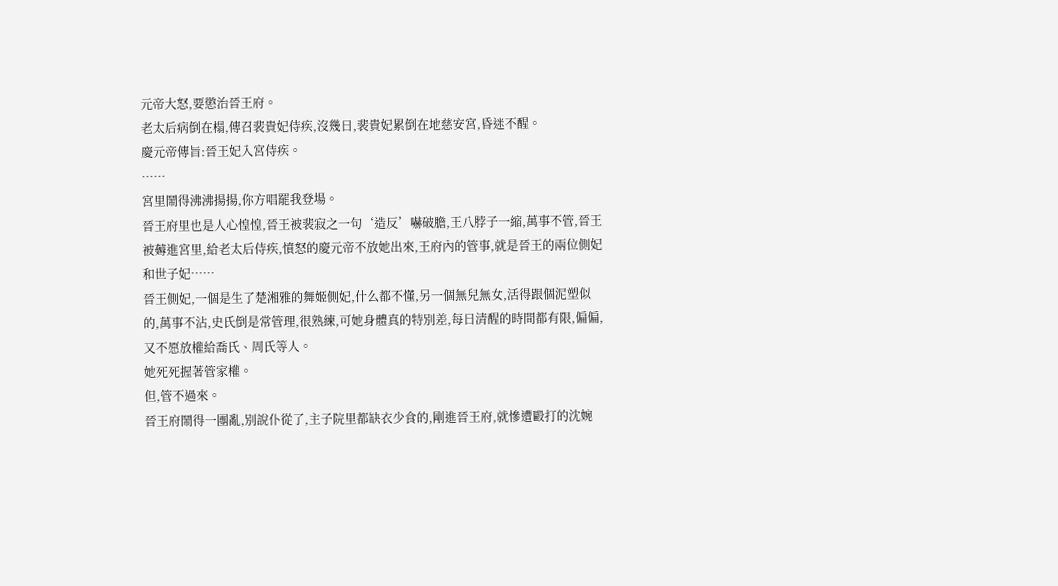元帝大怒,要懲治晉王府。
老太后病倒在榻,傳召裴貴妃侍疾,沒幾日,裴貴妃累倒在地慈安宮,昏迷不醒。
慶元帝傳旨:晉王妃入宮侍疾。
……
宮里鬧得沸沸揚揚,你方唱罷我登場。
晉王府里也是人心惶惶,晉王被裴寂之一句‘造反’嚇破膽,王八脖子一縮,萬事不管,晉王被薅進宮里,給老太后侍疾,憤怒的慶元帝不放她出來,王府內的管事,就是晉王的兩位側妃和世子妃……
晉王側妃,一個是生了楚湘雅的舞姬側妃,什么都不懂,另一個無兒無女,活得跟個泥塑似的,萬事不沾,史氏倒是常管理,很熟練,可她身體真的特別差,每日清醒的時間都有限,偏偏,又不愿放權給喬氏、周氏等人。
她死死握著管家權。
但,管不過來。
晉王府鬧得一團亂,別說仆從了,主子院里都缺衣少食的,剛進晉王府,就慘遭毆打的沈婉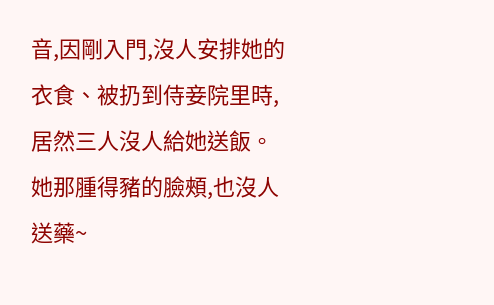音,因剛入門,沒人安排她的衣食、被扔到侍妾院里時,居然三人沒人給她送飯。
她那腫得豬的臉頰,也沒人送藥~